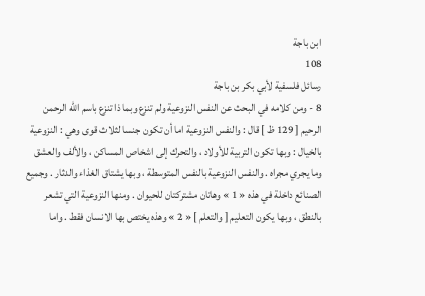ابن باجة
108
رسائل فلسفية لأبي بكر بن باجة
8 - ومن كلامه في البحث عن النفس النزوعية ولم تنزع وبما ذا تنزع باسم اللّه الرحمن الرحيم [ 129 ظ ] قال : والنفس النزوعية اما أن تكون جنسا لثلاث قوى وهي : النزوعية بالخيال : وبها تكون التربية للأولاد ، والتحرك إلى اشخاص المساكن ، والألف والعشق وما يجري مجراه . والنفس النزوعية بالنفس المتوسطة ، وبها يشتاق الغذاء والدثار . وجميع الصنائع داخلة في هذه « 1 » وهاتان مشتركتان للحيوان . ومنها النزوعية التي تشعر بالنطق ، وبها يكون التعليم [ والتعلم ] « 2 » وهذه يختص بها الانسان فقط . واما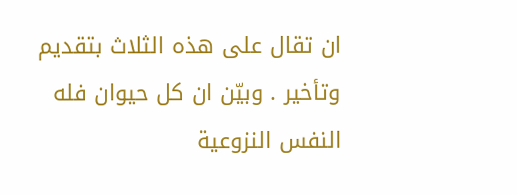ان تقال على هذه الثلاث بتقديم وتأخير . وبيّن ان كل حيوان فله النفس النزوعية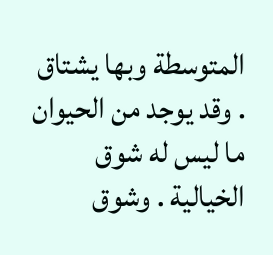المتوسطة وبها يشتاق . وقد يوجد من الحيوان ما ليس له شوق الخيالية . وشوق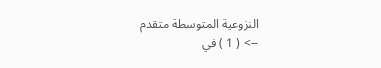النزوعية المتوسطة متقدم
--> ( 1 ) في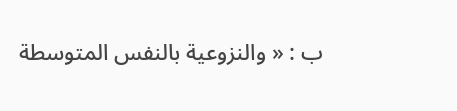ب : « والنزوعية بالنفس المتوسطة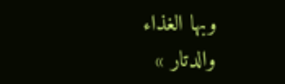وبها الغذاء والدتار »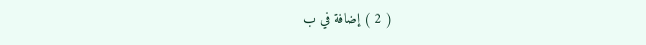( 2 ) إضافة في ب